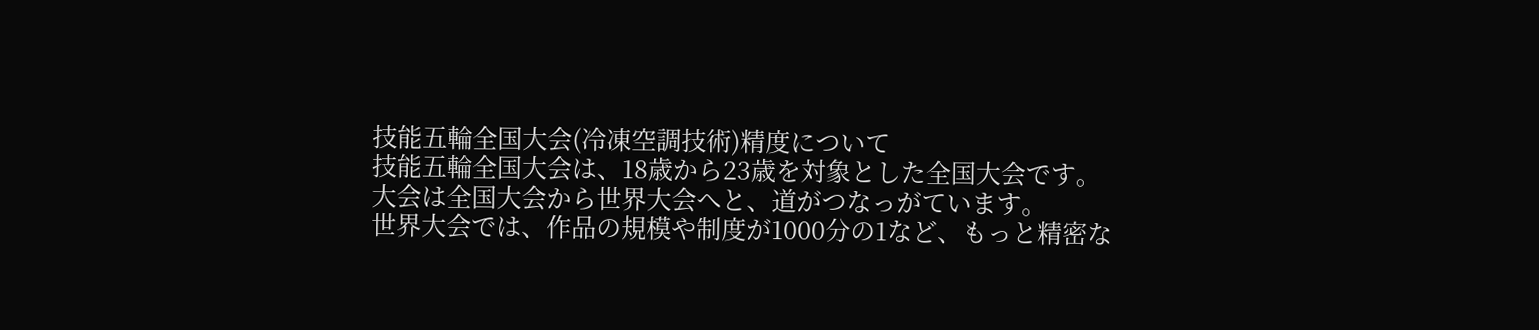技能五輪全国大会(冷凍空調技術)精度について
技能五輪全国大会は、18歳から23歳を対象とした全国大会です。
大会は全国大会から世界大会へと、道がつなっがています。
世界大会では、作品の規模や制度が1000分の1など、もっと精密な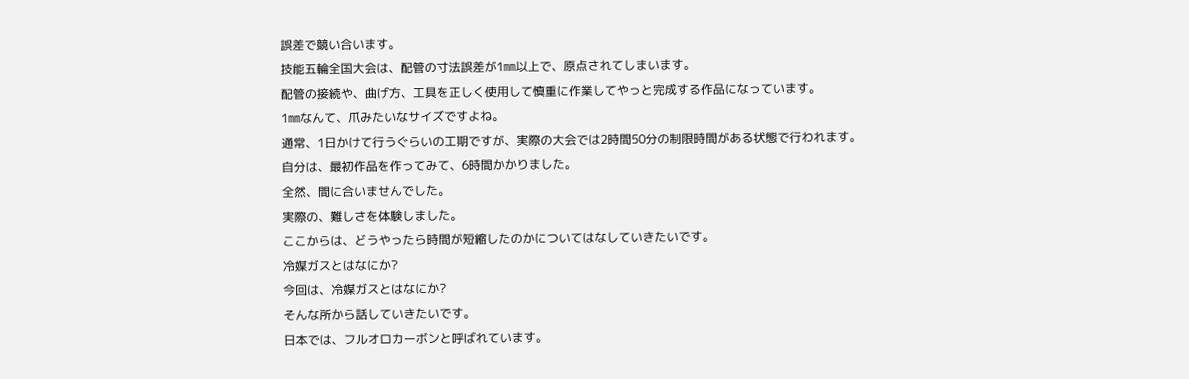誤差で競い合います。
技能五輪全国大会は、配管の寸法誤差が1㎜以上で、原点されてしまいます。
配管の接続や、曲げ方、工具を正しく使用して慎重に作業してやっと完成する作品になっています。
1㎜なんて、爪みたいなサイズですよね。
通常、1日かけて行うぐらいの工期ですが、実際の大会では2時間50分の制限時間がある状態で行われます。
自分は、最初作品を作ってみて、6時間かかりました。
全然、間に合いませんでした。
実際の、難しさを体験しました。
ここからは、どうやったら時間が短縮したのかについてはなしていきたいです。
冷媒ガスとはなにか?
今回は、冷媒ガスとはなにか?
そんな所から話していきたいです。
日本では、フルオロカーボンと呼ばれています。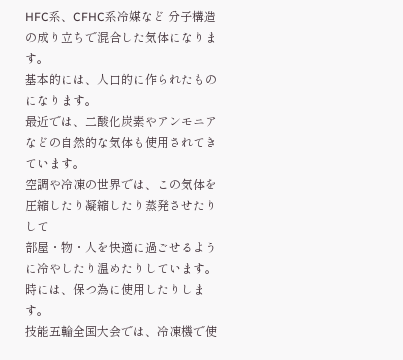HFC系、CFHC系冷媒など 分子構造の成り立ちで混合した気体になります。
基本的には、人口的に作られたものになります。
最近では、二酸化炭素やアンモニアなどの自然的な気体も使用されてきています。
空調や冷凍の世界では、この気体を圧縮したり凝縮したり蒸発させたりして
部屋・物・人を快適に過ごせるように冷やしたり温めたりしています。
時には、保つ為に使用したりします。
技能五輪全国大会では、冷凍機で使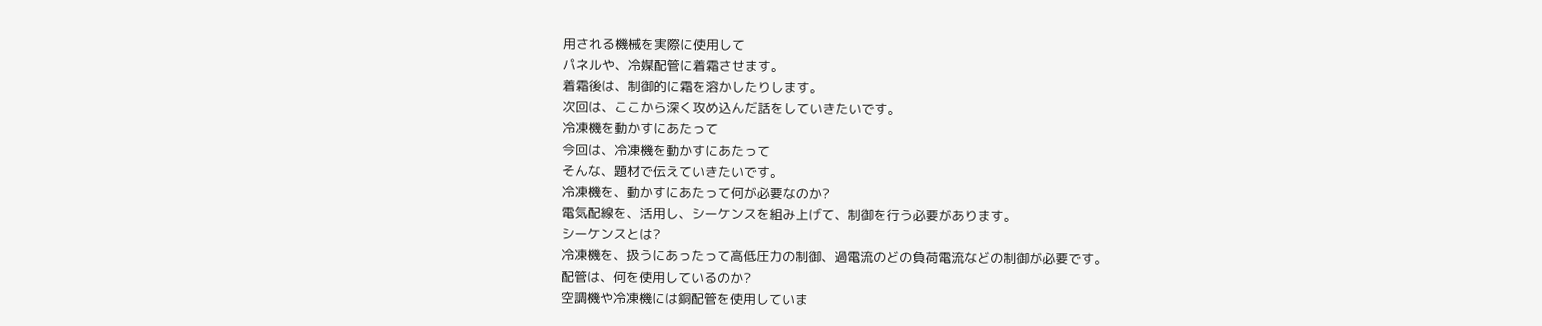用される機械を実際に使用して
パネルや、冷媒配管に着霜させます。
着霜後は、制御的に霜を溶かしたりします。
次回は、ここから深く攻め込んだ話をしていきたいです。
冷凍機を動かすにあたって
今回は、冷凍機を動かすにあたって
そんな、題材で伝えていきたいです。
冷凍機を、動かすにあたって何が必要なのか?
電気配線を、活用し、シーケンスを組み上げて、制御を行う必要があります。
シーケンスとは?
冷凍機を、扱うにあったって高低圧力の制御、過電流のどの負荷電流などの制御が必要です。
配管は、何を使用しているのか?
空調機や冷凍機には銅配管を使用していま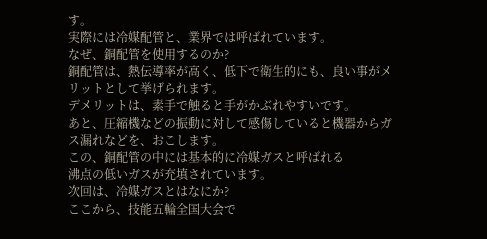す。
実際には冷媒配管と、業界では呼ばれています。
なぜ、銅配管を使用するのか?
銅配管は、熱伝導率が高く、低下で衛生的にも、良い事がメリットとして挙げられます。
デメリットは、素手で触ると手がかぶれやすいです。
あと、圧縮機などの振動に対して感傷していると機器からガス漏れなどを、おこします。
この、銅配管の中には基本的に冷媒ガスと呼ばれる
沸点の低いガスが充填されています。
次回は、冷媒ガスとはなにか?
ここから、技能五輪全国大会で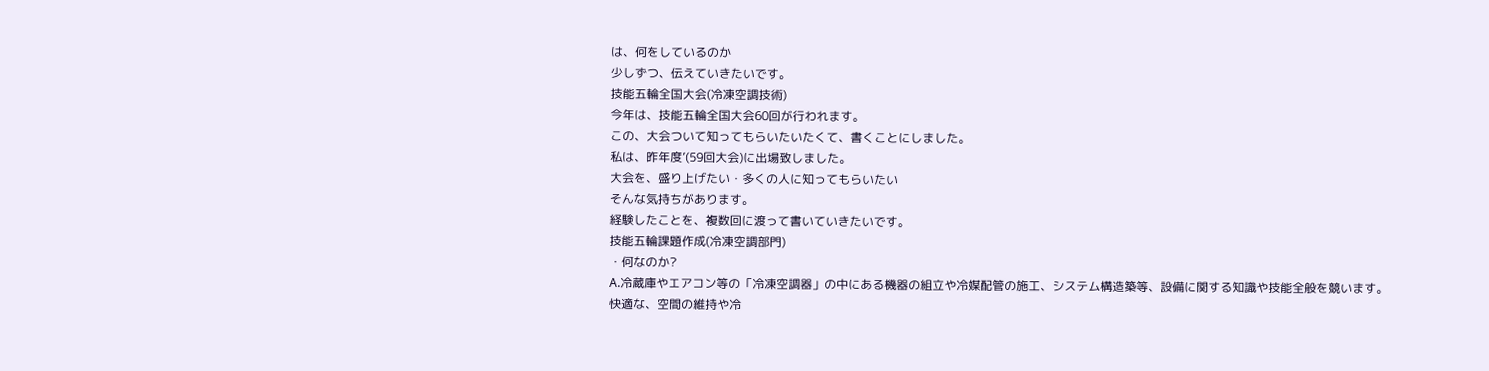は、何をしているのか
少しずつ、伝えていきたいです。
技能五輪全国大会(冷凍空調技術)
今年は、技能五輪全国大会60回が行われます。
この、大会ついて知ってもらいたいたくて、書くことにしました。
私は、昨年度’(59回大会)に出場致しました。
大会を、盛り上げたい・多くの人に知ってもらいたい
そんな気持ちがあります。
経験したことを、複数回に渡って書いていきたいです。
技能五輪課題作成(冷凍空調部門)
・何なのか?
A.冷蔵庫やエアコン等の「冷凍空調器」の中にある機器の組立や冷媒配管の施工、システム構造築等、設備に関する知識や技能全般を競います。
快適な、空間の維持や冷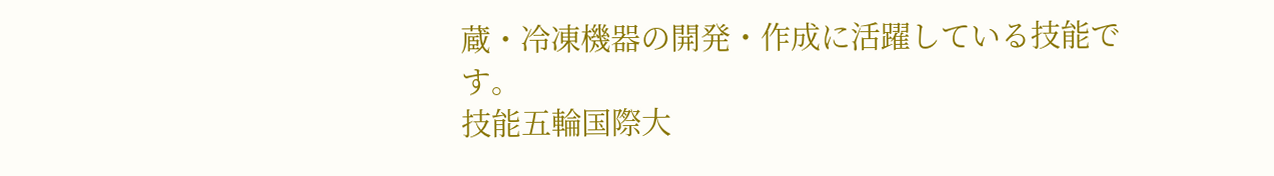蔵・冷凍機器の開発・作成に活躍している技能です。
技能五輪国際大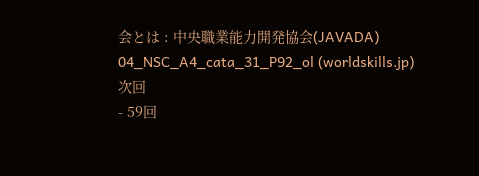会とは : 中央職業能力開発協会(JAVADA)
04_NSC_A4_cata_31_P92_ol (worldskills.jp)
次回
- 59回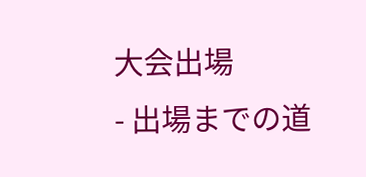大会出場
- 出場までの道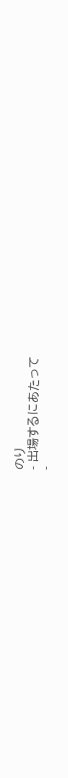のり
- 出場するにあたって
-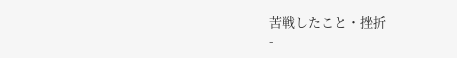苦戦したこと・挫折
-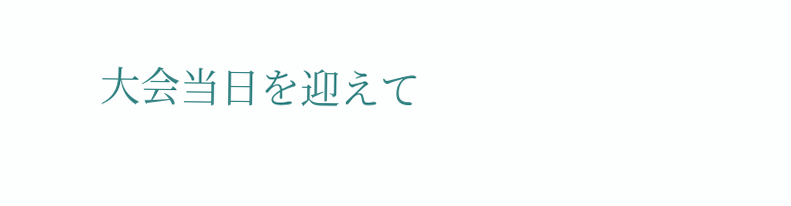大会当日を迎えて